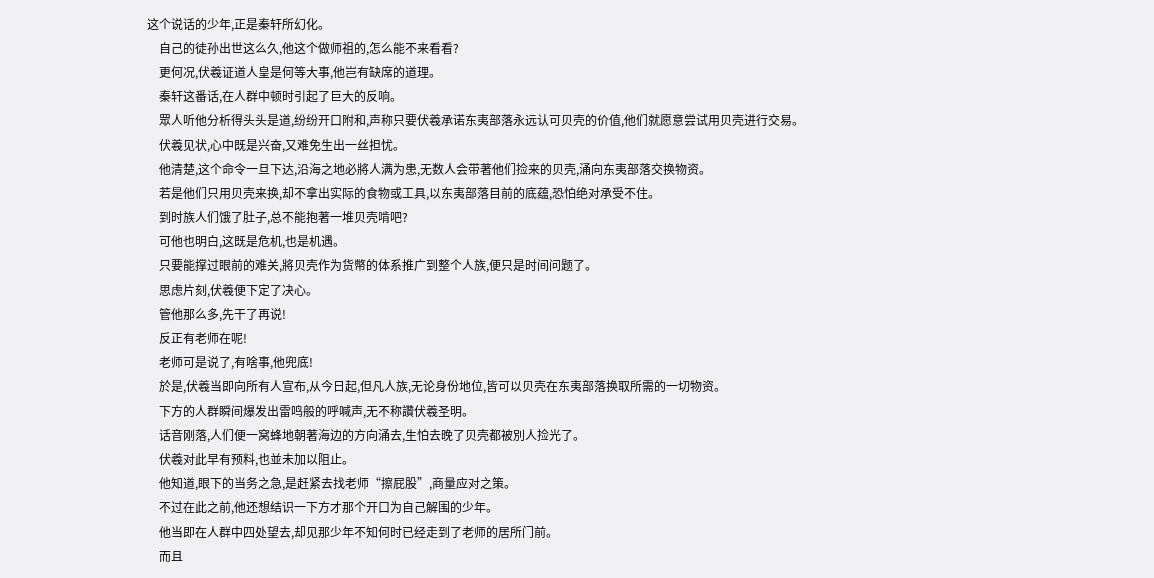这个说话的少年,正是秦轩所幻化。
    自己的徒孙出世这么久,他这个做师祖的,怎么能不来看看?
    更何况,伏羲证道人皇是何等大事,他岂有缺席的道理。
    秦轩这番话,在人群中顿时引起了巨大的反响。
    眾人听他分析得头头是道,纷纷开口附和,声称只要伏羲承诺东夷部落永远认可贝壳的价值,他们就愿意尝试用贝壳进行交易。
    伏羲见状,心中既是兴奋,又难免生出一丝担忧。
    他清楚,这个命令一旦下达,沿海之地必將人满为患,无数人会带著他们捡来的贝壳,涌向东夷部落交换物资。
    若是他们只用贝壳来换,却不拿出实际的食物或工具,以东夷部落目前的底蕴,恐怕绝对承受不住。
    到时族人们饿了肚子,总不能抱著一堆贝壳啃吧?
    可他也明白,这既是危机,也是机遇。
    只要能撑过眼前的难关,將贝壳作为货幣的体系推广到整个人族,便只是时间问题了。
    思虑片刻,伏羲便下定了决心。
    管他那么多,先干了再说!
    反正有老师在呢!
    老师可是说了,有啥事,他兜底!
    於是,伏羲当即向所有人宣布,从今日起,但凡人族,无论身份地位,皆可以贝壳在东夷部落换取所需的一切物资。
    下方的人群瞬间爆发出雷鸣般的呼喊声,无不称讚伏羲圣明。
    话音刚落,人们便一窝蜂地朝著海边的方向涌去,生怕去晚了贝壳都被別人捡光了。
    伏羲对此早有预料,也並未加以阻止。
    他知道,眼下的当务之急,是赶紧去找老师“擦屁股”,商量应对之策。
    不过在此之前,他还想结识一下方才那个开口为自己解围的少年。
    他当即在人群中四处望去,却见那少年不知何时已经走到了老师的居所门前。
    而且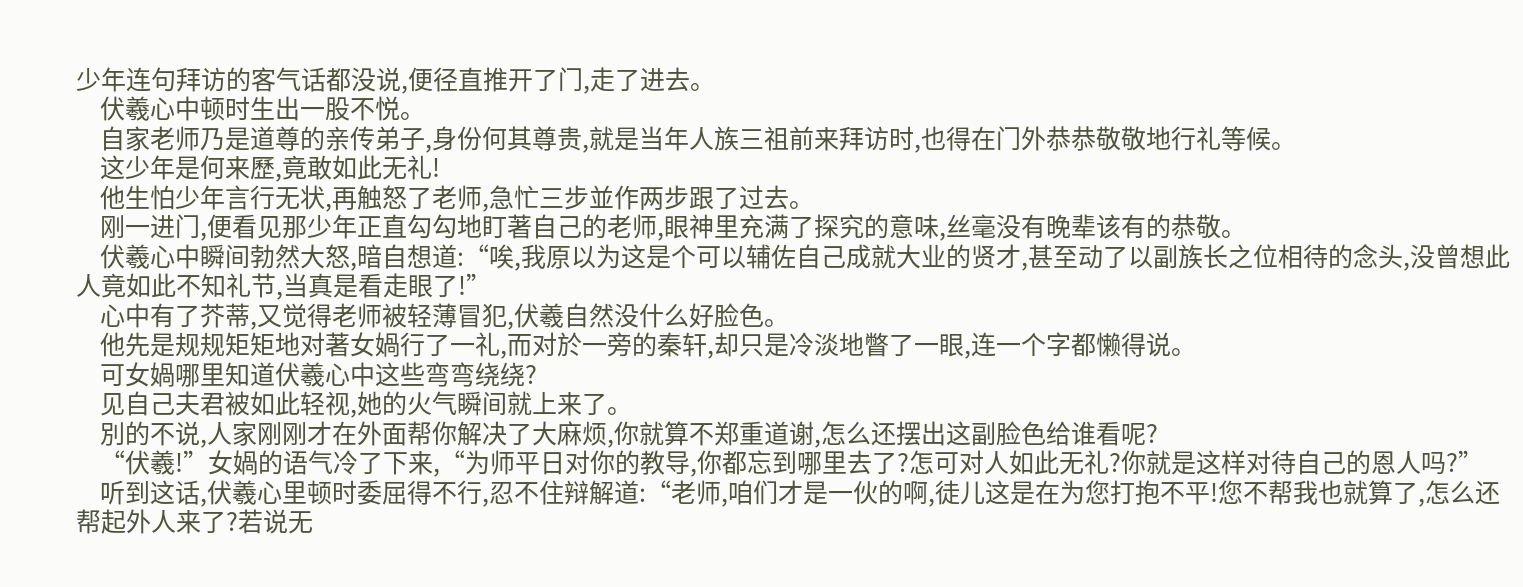少年连句拜访的客气话都没说,便径直推开了门,走了进去。
    伏羲心中顿时生出一股不悦。
    自家老师乃是道尊的亲传弟子,身份何其尊贵,就是当年人族三祖前来拜访时,也得在门外恭恭敬敬地行礼等候。
    这少年是何来歷,竟敢如此无礼!
    他生怕少年言行无状,再触怒了老师,急忙三步並作两步跟了过去。
    刚一进门,便看见那少年正直勾勾地盯著自己的老师,眼神里充满了探究的意味,丝毫没有晚辈该有的恭敬。
    伏羲心中瞬间勃然大怒,暗自想道:“唉,我原以为这是个可以辅佐自己成就大业的贤才,甚至动了以副族长之位相待的念头,没曾想此人竟如此不知礼节,当真是看走眼了!”
    心中有了芥蒂,又觉得老师被轻薄冒犯,伏羲自然没什么好脸色。
    他先是规规矩矩地对著女媧行了一礼,而对於一旁的秦轩,却只是冷淡地瞥了一眼,连一个字都懒得说。
    可女媧哪里知道伏羲心中这些弯弯绕绕?
    见自己夫君被如此轻视,她的火气瞬间就上来了。
    別的不说,人家刚刚才在外面帮你解决了大麻烦,你就算不郑重道谢,怎么还摆出这副脸色给谁看呢?
    “伏羲!”女媧的语气冷了下来,“为师平日对你的教导,你都忘到哪里去了?怎可对人如此无礼?你就是这样对待自己的恩人吗?”
    听到这话,伏羲心里顿时委屈得不行,忍不住辩解道:“老师,咱们才是一伙的啊,徒儿这是在为您打抱不平!您不帮我也就算了,怎么还帮起外人来了?若说无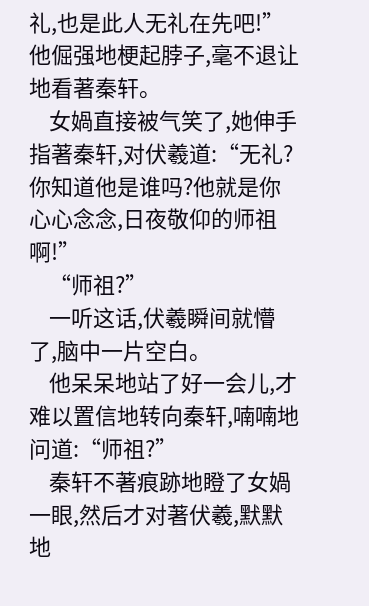礼,也是此人无礼在先吧!”他倔强地梗起脖子,毫不退让地看著秦轩。
    女媧直接被气笑了,她伸手指著秦轩,对伏羲道:“无礼?你知道他是谁吗?他就是你心心念念,日夜敬仰的师祖啊!”
    “师祖?”
    一听这话,伏羲瞬间就懵了,脑中一片空白。
    他呆呆地站了好一会儿,才难以置信地转向秦轩,喃喃地问道:“师祖?”
    秦轩不著痕跡地瞪了女媧一眼,然后才对著伏羲,默默地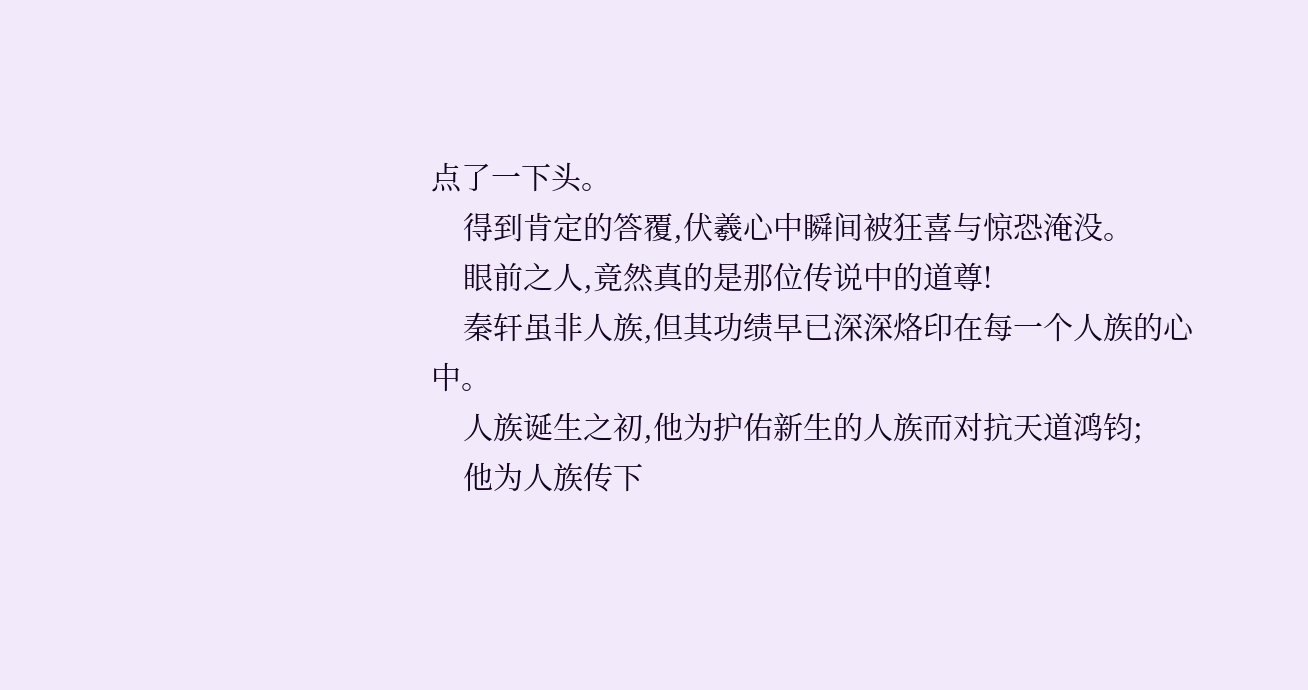点了一下头。
    得到肯定的答覆,伏羲心中瞬间被狂喜与惊恐淹没。
    眼前之人,竟然真的是那位传说中的道尊!
    秦轩虽非人族,但其功绩早已深深烙印在每一个人族的心中。
    人族诞生之初,他为护佑新生的人族而对抗天道鸿钧;
    他为人族传下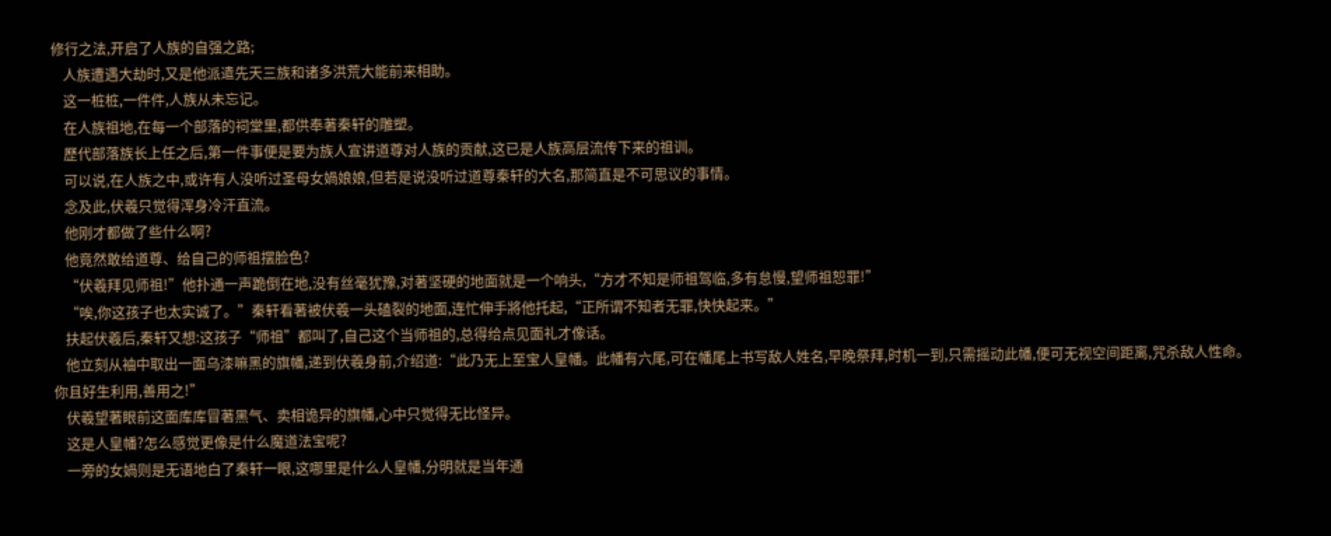修行之法,开启了人族的自强之路;
    人族遭遇大劫时,又是他派遣先天三族和诸多洪荒大能前来相助。
    这一桩桩,一件件,人族从未忘记。
    在人族祖地,在每一个部落的祠堂里,都供奉著秦轩的雕塑。
    歷代部落族长上任之后,第一件事便是要为族人宣讲道尊对人族的贡献,这已是人族高层流传下来的祖训。
    可以说,在人族之中,或许有人没听过圣母女媧娘娘,但若是说没听过道尊秦轩的大名,那简直是不可思议的事情。
    念及此,伏羲只觉得浑身冷汗直流。
    他刚才都做了些什么啊?
    他竟然敢给道尊、给自己的师祖摆脸色?
    “伏羲拜见师祖!”他扑通一声跪倒在地,没有丝毫犹豫,对著坚硬的地面就是一个响头,“方才不知是师祖驾临,多有怠慢,望师祖恕罪!”
    “唉,你这孩子也太实诚了。”秦轩看著被伏羲一头磕裂的地面,连忙伸手將他托起,“正所谓不知者无罪,快快起来。”
    扶起伏羲后,秦轩又想:这孩子“师祖”都叫了,自己这个当师祖的,总得给点见面礼才像话。
    他立刻从袖中取出一面乌漆嘛黑的旗幡,递到伏羲身前,介绍道:“此乃无上至宝人皇幡。此幡有六尾,可在幡尾上书写敌人姓名,早晚祭拜,时机一到,只需摇动此幡,便可无视空间距离,咒杀敌人性命。你且好生利用,善用之!”
    伏羲望著眼前这面库库冒著黑气、卖相诡异的旗幡,心中只觉得无比怪异。
    这是人皇幡?怎么感觉更像是什么魔道法宝呢?
    一旁的女媧则是无语地白了秦轩一眼,这哪里是什么人皇幡,分明就是当年通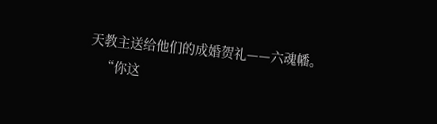天教主送给他们的成婚贺礼——六魂幡。
    “你这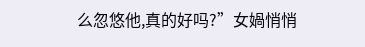么忽悠他,真的好吗?”女媧悄悄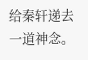给秦轩递去一道神念。